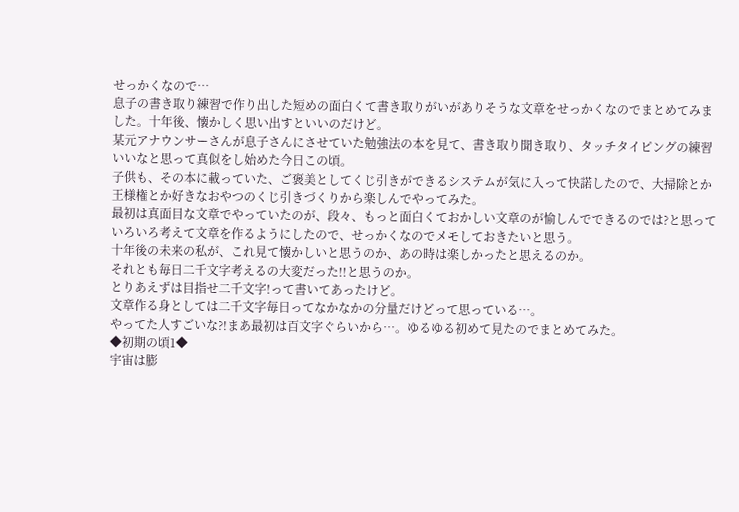せっかくなので…
息子の書き取り練習で作り出した短めの面白くて書き取りがいがありそうな文章をせっかくなのでまとめてみました。十年後、懐かしく思い出すといいのだけど。
某元アナウンサーさんが息子さんにさせていた勉強法の本を見て、書き取り聞き取り、タッチタイピングの練習いいなと思って真似をし始めた今日この頃。
子供も、その本に載っていた、ご褒美としてくじ引きができるシステムが気に入って快諾したので、大掃除とか王様権とか好きなおやつのくじ引きづくりから楽しんでやってみた。
最初は真面目な文章でやっていたのが、段々、もっと面白くておかしい文章のが愉しんでできるのでは?と思っていろいろ考えて文章を作るようにしたので、せっかくなのでメモしておきたいと思う。
十年後の未来の私が、これ見て懐かしいと思うのか、あの時は楽しかったと思えるのか。
それとも毎日二千文字考えるの大変だった!!と思うのか。
とりあえずは目指せ二千文字!って書いてあったけど。
文章作る身としては二千文字毎日ってなかなかの分量だけどって思っている…。
やってた人すごいな?!まあ最初は百文字ぐらいから…。ゆるゆる初めて見たのでまとめてみた。
◆初期の頃1◆
宇宙は膨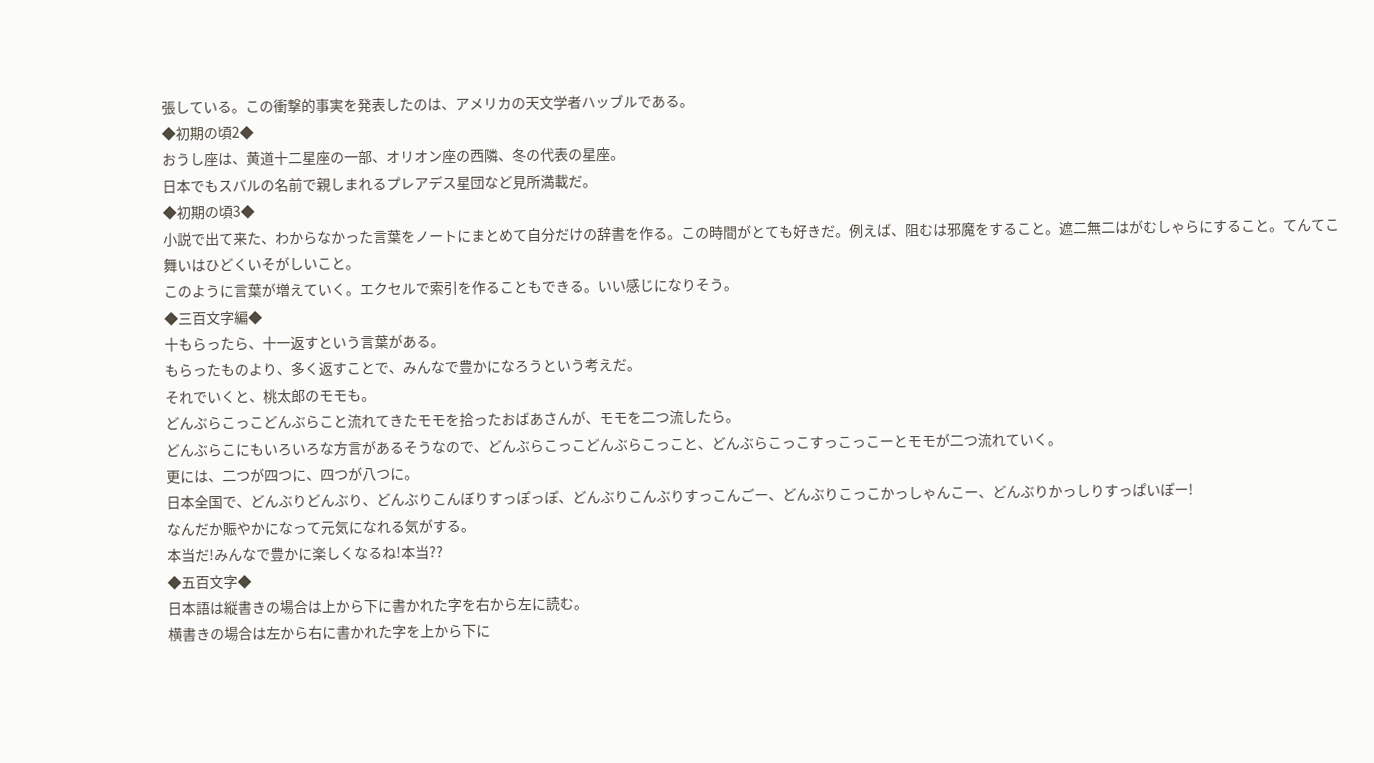張している。この衝撃的事実を発表したのは、アメリカの天文学者ハッブルである。
◆初期の頃2◆
おうし座は、黄道十二星座の一部、オリオン座の西隣、冬の代表の星座。
日本でもスバルの名前で親しまれるプレアデス星団など見所満載だ。
◆初期の頃3◆
小説で出て来た、わからなかった言葉をノートにまとめて自分だけの辞書を作る。この時間がとても好きだ。例えば、阻むは邪魔をすること。遮二無二はがむしゃらにすること。てんてこ舞いはひどくいそがしいこと。
このように言葉が増えていく。エクセルで索引を作ることもできる。いい感じになりそう。
◆三百文字編◆
十もらったら、十一返すという言葉がある。
もらったものより、多く返すことで、みんなで豊かになろうという考えだ。
それでいくと、桃太郎のモモも。
どんぶらこっこどんぶらこと流れてきたモモを拾ったおばあさんが、モモを二つ流したら。
どんぶらこにもいろいろな方言があるそうなので、どんぶらこっこどんぶらこっこと、どんぶらこっこすっこっこーとモモが二つ流れていく。
更には、二つが四つに、四つが八つに。
日本全国で、どんぶりどんぶり、どんぶりこんぼりすっぽっぽ、どんぶりこんぶりすっこんごー、どんぶりこっこかっしゃんこー、どんぶりかっしりすっぱいぽー!
なんだか賑やかになって元気になれる気がする。
本当だ!みんなで豊かに楽しくなるね!本当??
◆五百文字◆
日本語は縦書きの場合は上から下に書かれた字を右から左に読む。
横書きの場合は左から右に書かれた字を上から下に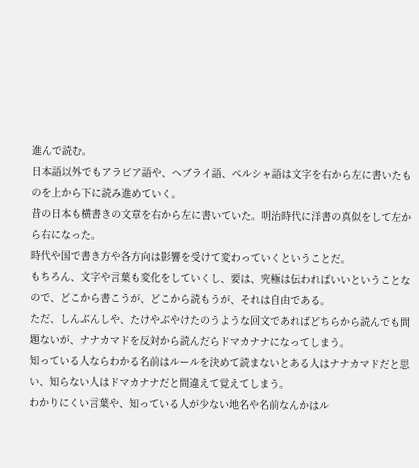進んで読む。
日本語以外でもアラビア語や、ヘブライ語、ペルシャ語は文字を右から左に書いたものを上から下に読み進めていく。
昔の日本も横書きの文章を右から左に書いていた。明治時代に洋書の真似をして左から右になった。
時代や国で書き方や各方向は影響を受けて変わっていくということだ。
もちろん、文字や言葉も変化をしていくし、要は、究極は伝わればいいということなので、どこから書こうが、どこから読もうが、それは自由である。
ただ、しんぶんしや、たけやぶやけたのうような回文であればどちらから読んでも問題ないが、ナナカマドを反対から読んだらドマカナナになってしまう。
知っている人ならわかる名前はルールを決めて読まないとある人はナナカマドだと思い、知らない人はドマカナナだと間違えて覚えてしまう。
わかりにくい言葉や、知っている人が少ない地名や名前なんかはル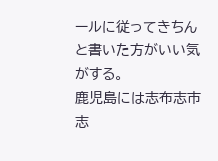ールに従ってきちんと書いた方がいい気がする。
鹿児島には志布志市志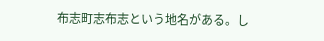布志町志布志という地名がある。し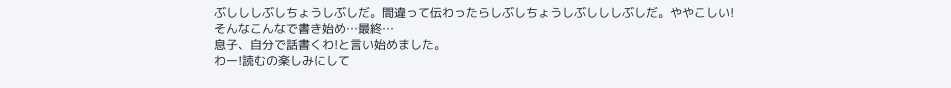ぶしししぶしちょうしぶしだ。間違って伝わったらしぶしちょうしぶしししぶしだ。ややこしい!
そんなこんなで書き始め…最終…
息子、自分で話書くわ!と言い始めました。
わー!読むの楽しみにして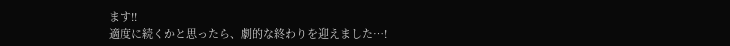ます!!
適度に続くかと思ったら、劇的な終わりを迎えました…!